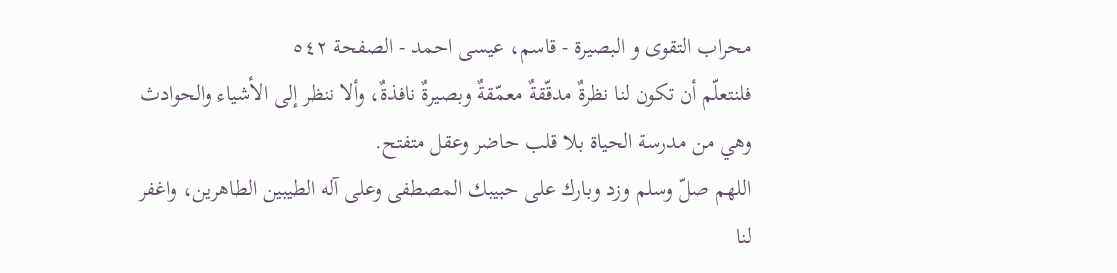محراب التقوى و البصيرة - قاسم، عيسى احمد - الصفحة ٥٤٢
فلنتعلّم أن تكون لنا نظرةٌ مدقّقةٌ معمّقةٌ وبصيرةٌ نافذةٌ، وألا ننظر إلى الأشياء والحوادث وهي من مدرسة الحياة بلا قلب حاضر وعقل متفتح.
اللهم صلّ وسلم وزد وبارك على حبيبك المصطفى وعلى آله الطيبين الطاهرين، واغفر لنا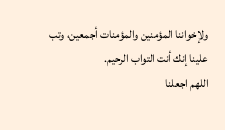ولإخواننا المؤمنين والمؤمنات أجمعين، وتب علينا إنك أنت التواب الرحيم.
اللهم اجعلنا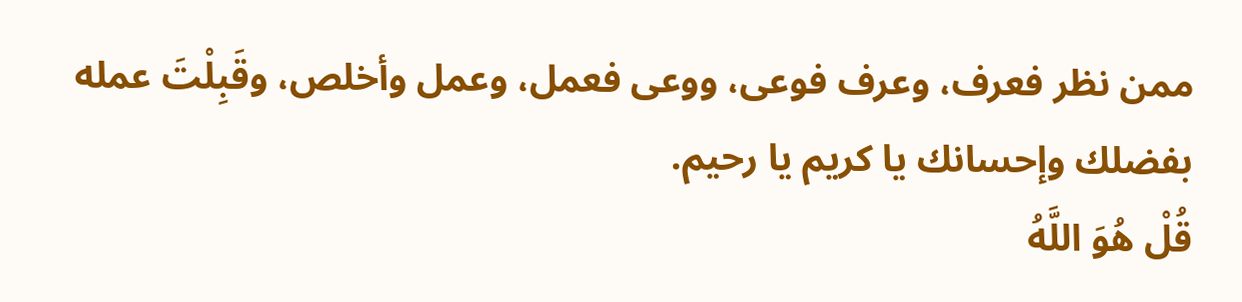ممن نظر فعرف، وعرف فوعى، ووعى فعمل، وعمل وأخلص، وقَبِلْتَ عمله بفضلك وإحسانك يا كريم يا رحيم.
قُلْ هُوَ اللَّهُ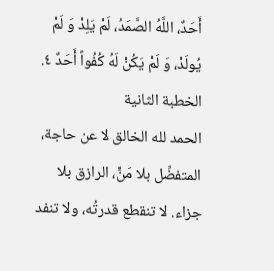أَحَدٌ، اللَّهُ الصَّمَدُ، لَمْ يَلِدْ وَ لَمْ يُولَدْ، وَ لَمْ يَكُنْ لَهُ كُفُواً أَحَدٌ ٤.
الخطبة الثانية
الحمد لله الخالق لا عن حاجة، المتفضِّل بلا مَنٍّ، الرازق بلا جزاء. لا تنقطع قدرتُه، ولا تنفد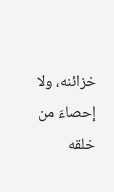خزائنه، ولا إحصاءَ من خلقه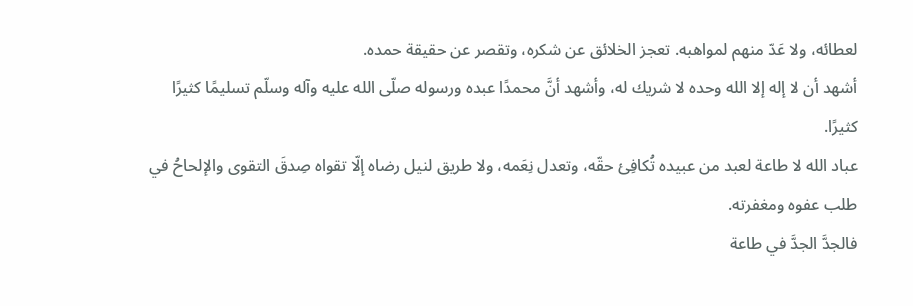لعطائه، ولا عَدّ منهم لمواهبه. تعجز الخلائق عن شكره، وتقصر عن حقيقة حمده.
أشهد أن لا إله إلا الله وحده لا شريك له، وأشهد أنَّ محمدًا عبده ورسوله صلّى الله عليه وآله وسلّم تسليمًا كثيرًا كثيرًا.
عباد الله لا طاعة لعبد من عبيده تُكافِئ حقّه، وتعدل نِعَمه، ولا طريق لنيل رضاه إلّا تقواه صِدقَ التقوى والإلحاحُ في طلب عفوه ومغفرته.
فالجدَّ الجدَّ في طاعة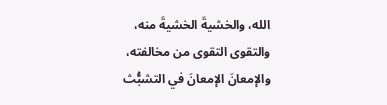الله، والخشيةَ الخشيةَ منه، والتقوى التقوى من مخالفته، والإمعانَ الإمعانَ في التشبُّث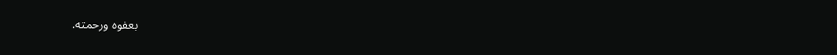بعفوه ورحمته.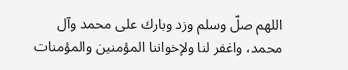اللهم صلّ وسلم وزد وبارك على محمد وآل محمد، واغفر لنا ولإخواننا المؤمنين والمؤمنات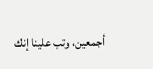أجمعين، وتب علينا إنك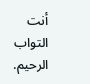أنت التواب الرحيم.